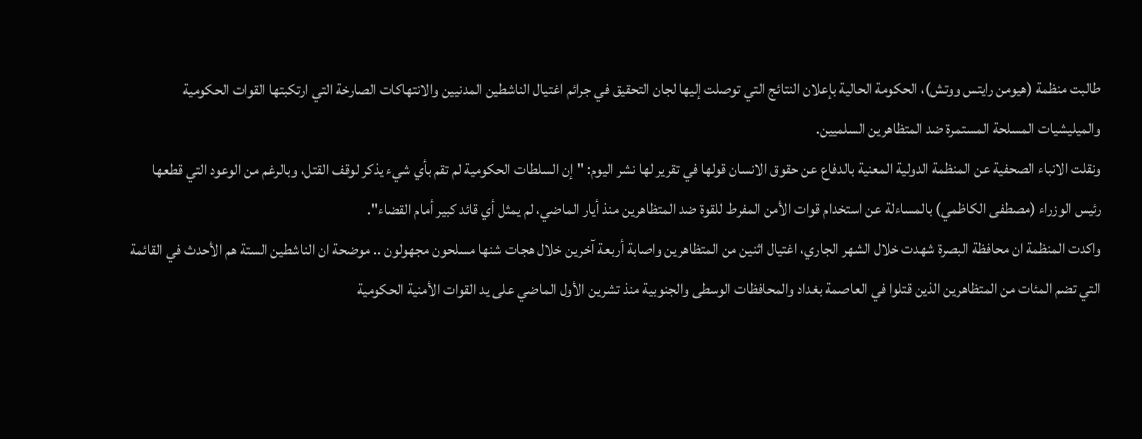طالبت منظمة (هيومن رايتس ووتش)، الحكومة الحالية بإعلان النتائج التي توصلت إليها لجان التحقيق في جرائم اغتيال الناشطين المدنيين والانتهاكات الصارخة التي ارتكبتها القوات الحكومية والميليشيات المسلحة المستمرة ضد المتظاهرين السلميين.
ونقلت الانباء الصحفية عن المنظمة الدولية المعنية بالدفاع عن حقوق الانسان قولها في تقرير لها نشر اليوم: "إن السلطات الحكومية لم تقم بأي شيء يذكر لوقف القتل، وبالرغم من الوعود التي قطعها رئيس الوزراء (مصطفى الكاظمي) بالمساءلة عن استخدام قوات الأمن المفرط للقوة ضد المتظاهرين منذ أيار الماضي، لم يمثل أي قائد كبير أمام القضاء".
واكدت المنظمة ان محافظة البصرة شهدت خلال الشهر الجاري، اغتيال اثنين من المتظاهرين واصابة أربعة آخرين خلال هجات شنها مسلحون مجهولون .. موضحة ان الناشطين الستة هم الأحدث في القائمة التي تضم المئات من المتظاهرين الذين قتلوا في العاصمة بغداد والمحافظات الوسطى والجنوبية منذ تشرين الأول الماضي على يد القوات الأمنية الحكومية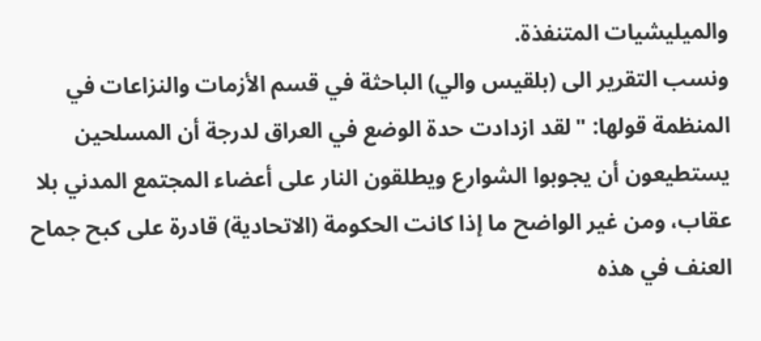والميليشيات المتنفذة.
ونسب التقرير الى (بلقيس والي) الباحثة في قسم الأزمات والنزاعات في المنظمة قولها: "لقد ازدادت حدة الوضع في العراق لدرجة أن المسلحين يستطيعون أن يجوبوا الشوارع ويطلقون النار على أعضاء المجتمع المدني بلا عقاب، ومن غير الواضح ما إذا كانت الحكومة (الاتحادية) قادرة على كبح جماح العنف في هذه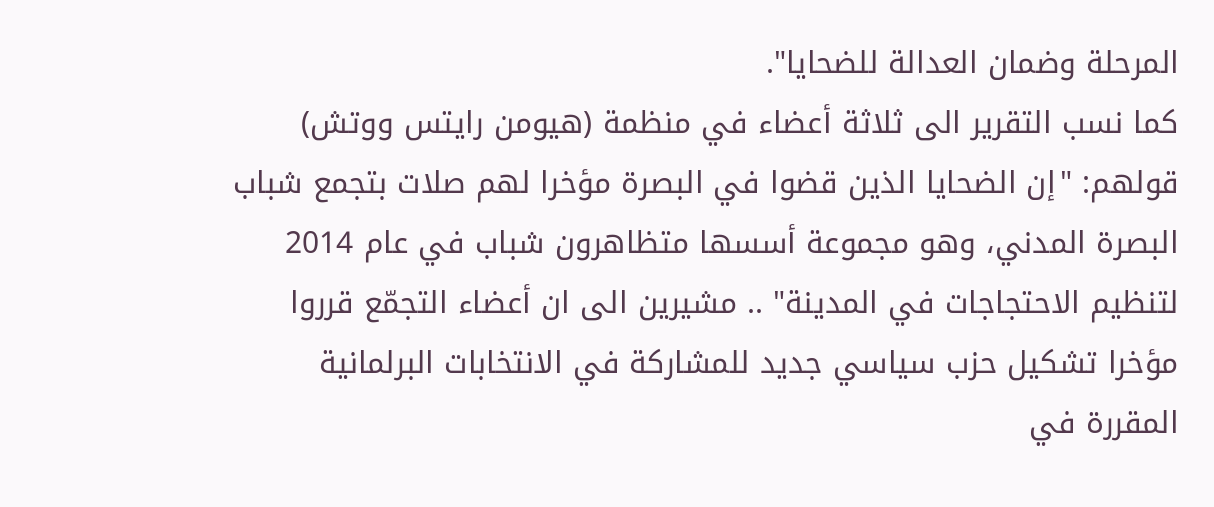المرحلة وضمان العدالة للضحايا".
كما نسب التقرير الى ثلاثة أعضاء في منظمة (هيومن رايتس ووتش) قولهم: "إن الضحايا الذين قضوا في البصرة مؤخرا لهم صلات بتجمع شباب البصرة المدني، وهو مجموعة أسسها متظاهرون شباب في عام 2014 لتنظيم الاحتجاجات في المدينة" .. مشيرين الى ان أعضاء التجمّع قرروا مؤخرا تشكيل حزب سياسي جديد للمشاركة في الانتخابات البرلمانية المقررة في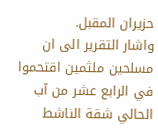حزيران المقبل.
واشار التقرير الى ان مسلحين ملثمين اقتحموا في الرابع عشر من آب الحالي شقة الناشط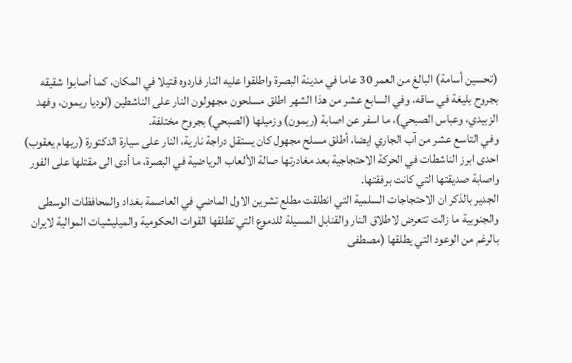(تحسين أسامة) البالغ من العمر 30 عاما في مدينة البصرة واطلقوا عليه النار فاردوه قتيلا في المكان، كما أصابوا شقيقه بجروح بليغة في ساقه، وفي السابع عشر من هذا الشهر اطلق مسلحون مجهولون النار على الناشطين (لوديا ريمون، وفهد الزبيدي، وعباس الصبحي)، ما اسفر عن اصابة (ريمون) وزميلها (الصبحي) بجروح مختلفة.
وفي التاسع عشر من آب الجاري ايضا، أطلق مسلح مجهول كان يستقل دراجة نارية، النار على سيارة الدكتورة (ريهام يعقوب) احدى ابرز الناشطات في الحركة الاحتجاجية بعد مغادرتها صالة الألعاب الرياضية في البصرة، ما أدى الى مقتلها على الفور واصابة صديقتها التي كانت برفقتها.
الجدير بالذكر ان الاحتجاجات السلمية التي انطلقت مطلع تشرين الاول الماضي في العاصمة بغداد والمحافظات الوسطى والجنوبية ما زالت تتعرض لاطلاق النار والقنابل المسيلة للدموع التي تطلقها القوات الحكومية والميليشيات الموالية لايران بالرغم من الوعود التي يطلقها (مصطفى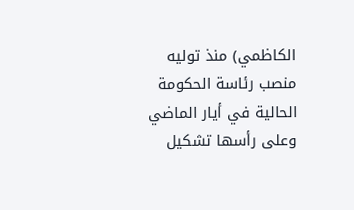الكاظمي) منذ توليه منصب رئاسة الحكومة الحالية في أيار الماضي وعلى رأسها تشكيل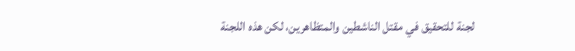لجنة للتحقيق في مقتل الناشطين والمتظاهرين، لكن هذه اللجنة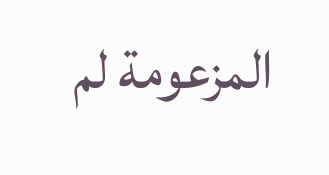المزعومة لم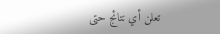تعلن أي نتائج حتى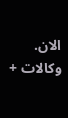الان.
وكالات +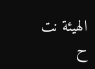الهيئة نت
ح